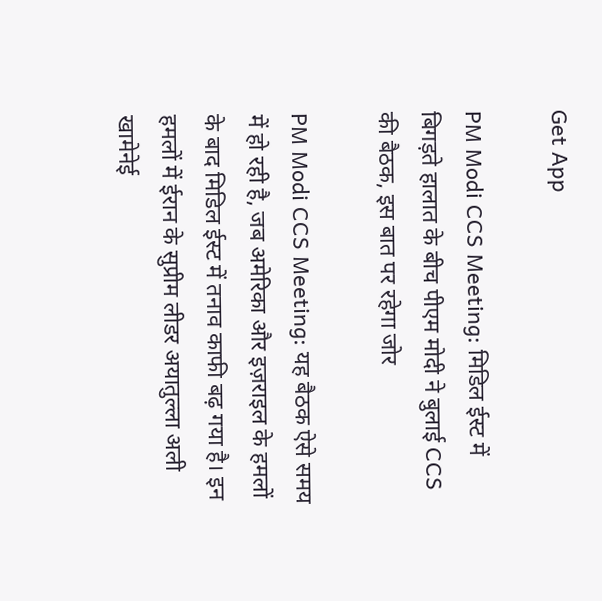Get App

PM Modi CCS Meeting: मिडिल ईस्ट में बिगड़ते हालात के बीच पीएम मोदी ने बुलाई CCS की बैठक, इस बात पर रहेगा जोर

PM Modi CCS Meeting: यह बैठक ऐसे समय में हो रही है, जब अमेरिका और इज़राइल के हमलों के बाद मिडिल ईस्ट में तनाव काफी बढ़ गया है। इन हमलों में ईरान के सुप्रीम लीडर अयातुल्ला अली खामेनेई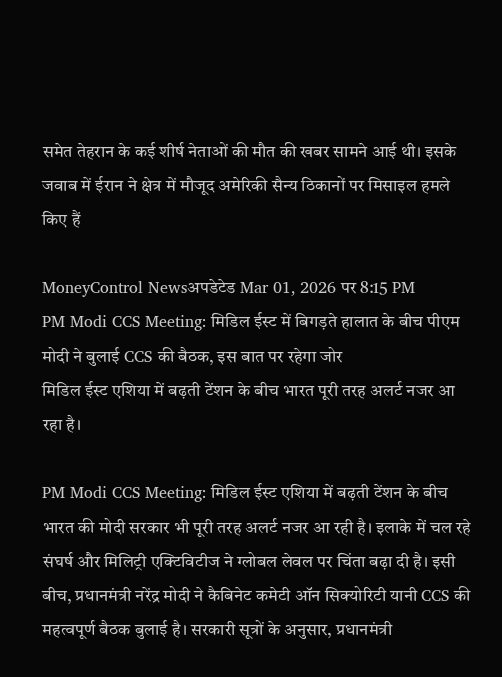समेत तेहरान के कई शीर्ष नेताओं की मौत की खबर सामने आई थी। इसके जवाब में ईरान ने क्षेत्र में मौजूद अमेरिकी सैन्य ठिकानों पर मिसाइल हमले किए हैं

MoneyControl Newsअपडेटेड Mar 01, 2026 पर 8:15 PM
PM Modi CCS Meeting: मिडिल ईस्ट में बिगड़ते हालात के बीच पीएम मोदी ने बुलाई CCS की बैठक, इस बात पर रहेगा जोर
मिडिल ईस्ट एशिया में बढ़ती टेंशन के बीच भारत पूरी तरह अलर्ट नजर आ रहा है।

PM Modi CCS Meeting: मिडिल ईस्ट एशिया में बढ़ती टेंशन के बीच भारत की मोदी सरकार भी पूरी तरह अलर्ट नजर आ रही है। इलाके में चल रहे संघर्ष और मिलिट्री एक्टिविटीज ने ग्लोबल लेवल पर चिंता बढ़ा दी है। इसी बीच, प्रधानमंत्री नरेंद्र मोदी ने कैबिनेट कमेटी ऑन सिक्योरिटी यानी CCS की महत्वपूर्ण बैठक बुलाई है। सरकारी सूत्रों के अनुसार, प्रधानमंत्री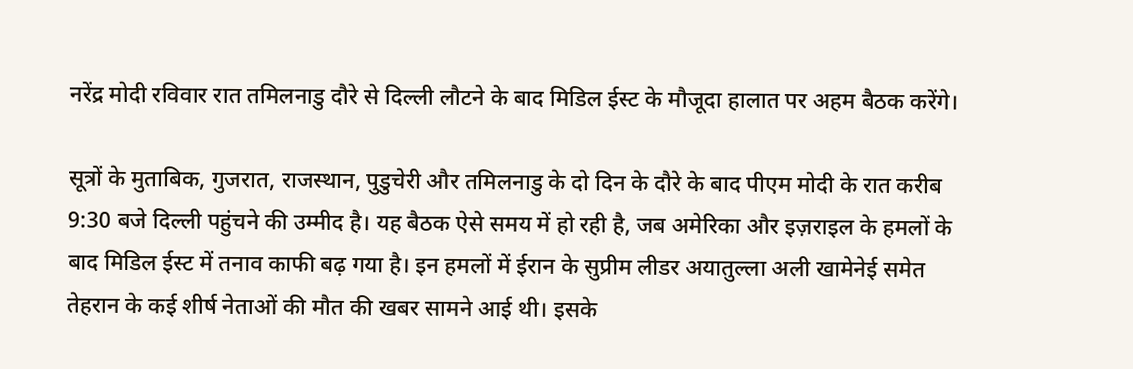नरेंद्र मोदी रविवार रात तमिलनाडु दौरे से दिल्ली लौटने के बाद मिडिल ईस्ट के मौजूदा हालात पर अहम बैठक करेंगे।

सूत्रों के मुताबिक, गुजरात, राजस्थान, पुडुचेरी और तमिलनाडु के दो दिन के दौरे के बाद पीएम मोदी के रात करीब 9:30 बजे दिल्ली पहुंचने की उम्मीद है। यह बैठक ऐसे समय में हो रही है, जब अमेरिका और इज़राइल के हमलों के बाद मिडिल ईस्ट में तनाव काफी बढ़ गया है। इन हमलों में ईरान के सुप्रीम लीडर अयातुल्ला अली खामेनेई समेत तेहरान के कई शीर्ष नेताओं की मौत की खबर सामने आई थी। इसके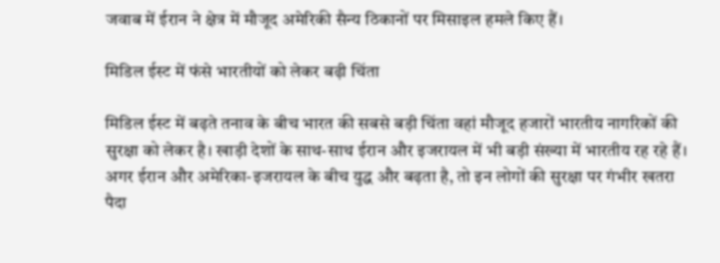जवाब में ईरान ने क्षेत्र में मौजूद अमेरिकी सैन्य ठिकानों पर मिसाइल हमले किए हैं।

मिडिल ईस्ट में फंसे भारतीयों को लेकर बढ़ी चिंता

मिडिल ईस्ट में बढ़ते तनाव के बीच भारत की सबसे बड़ी चिंता वहां मौजूद हजारों भारतीय नागरिकों की सुरक्षा को लेकर है। खाड़ी देशों के साथ-साथ ईरान और इजरायल में भी बड़ी संख्या में भारतीय रह रहे हैं। अगर ईरान और अमेरिका-इजरायल के बीच युद्ध और बढ़ता है, तो इन लोगों की सुरक्षा पर गंभीर खतरा पैदा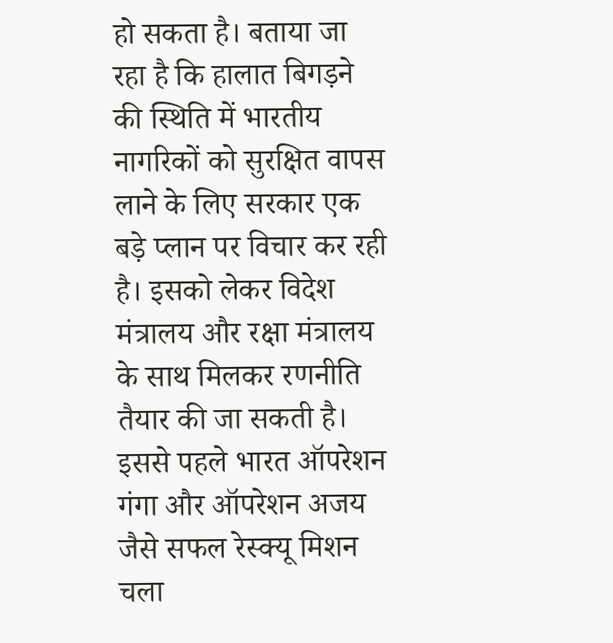हो सकता है। बताया जा रहा है कि हालात बिगड़ने की स्थिति में भारतीय नागरिकों को सुरक्षित वापस लाने के लिए सरकार एक बड़े प्लान पर विचार कर रही है। इसको लेकर विदेश मंत्रालय और रक्षा मंत्रालय के साथ मिलकर रणनीति तैयार की जा सकती है। इससे पहले भारत ऑपरेशन गंगा और ऑपरेशन अजय जैसे सफल रेस्क्यू मिशन चला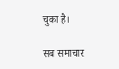चुका है।

सब समाचार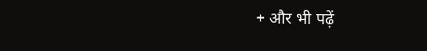+ और भी पढ़ें